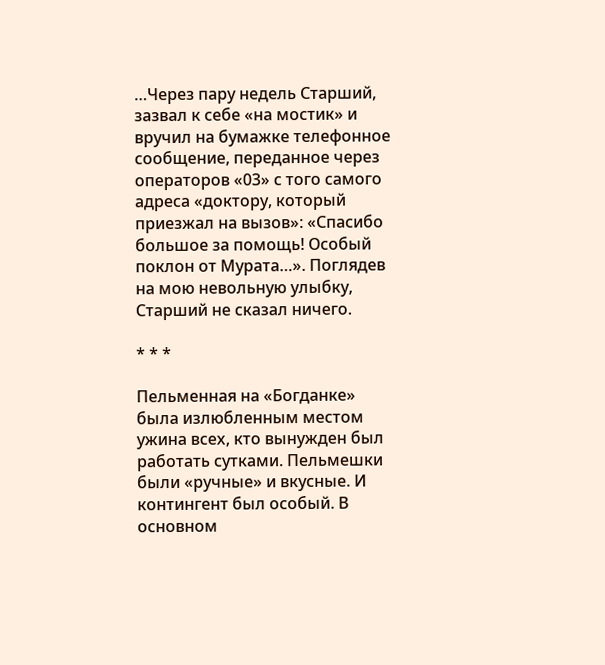…Через пару недель Старший, зазвал к себе «на мостик» и вручил на бумажке телефонное сообщение, переданное через операторов «03» с того самого адреса «доктору, который приезжал на вызов»: «Спасибо большое за помощь! Особый поклон от Мурата…». Поглядев на мою невольную улыбку, Старший не сказал ничего.

* * *

Пельменная на «Богданке» была излюбленным местом ужина всех, кто вынужден был работать сутками. Пельмешки были «ручные» и вкусные. И контингент был особый. В основном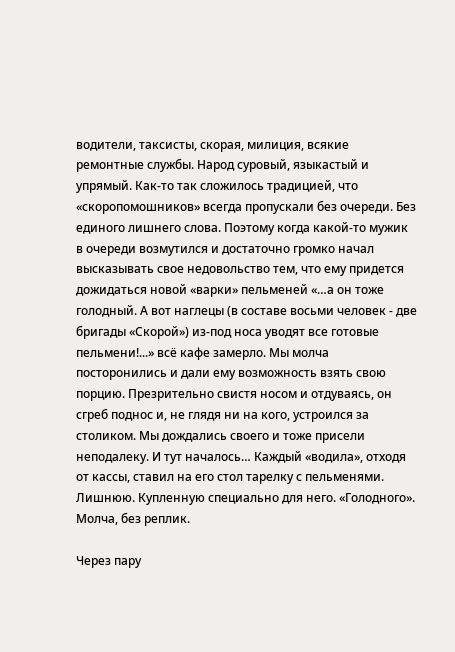водители, таксисты, скорая, милиция, всякие ремонтные службы. Народ суровый, языкастый и упрямый. Как-то так сложилось традицией, что «скоропомошников» всегда пропускали без очереди. Без единого лишнего слова. Поэтому когда какой-то мужик в очереди возмутился и достаточно громко начал высказывать свое недовольство тем, что ему придется дожидаться новой «варки» пельменей «…а он тоже голодный. А вот наглецы (в составе восьми человек - две бригады «Скорой») из-под носа уводят все готовые пельмени!...» всё кафе замерло. Мы молча посторонились и дали ему возможность взять свою порцию. Презрительно свистя носом и отдуваясь, он сгреб поднос и, не глядя ни на кого, устроился за столиком. Мы дождались своего и тоже присели неподалеку. И тут началось… Каждый «водила», отходя от кассы, ставил на его стол тарелку с пельменями. Лишнюю. Купленную специально для него. «Голодного». Молча, без реплик.

Через пару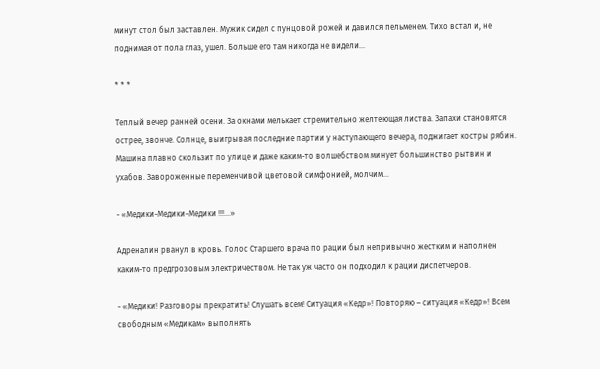минут стол был заставлен. Мужик сидел с пунцовой рожей и давился пельменем. Тихо встал и, не поднимая от пола глаз, ушел. Больше его там никогда не видели…

* * *

Теплый вечер ранней осени. За окнами мелькает стремительно желтеющая листва. Запахи становятся острее, звонче. Солнце, выигрывая последние партии у наступающего вечера, поджигает костры рябин. Машина плавно скользит по улице и даже каким-то волшебством минует большинство рытвин и ухабов. Завороженные переменчивой цветовой симфонией, молчим…

- «Медики-Медики-Медики !!!...»

Адреналин рванул в кровь. Голос Старшего врача по рации был непривычно жестким и наполнен каким-то предгрозовым электричеством. Не так уж часто он подходил к рации диспетчеров.

- «Медики! Разговоры прекратить! Слушать всем! Ситуация «Кедр»! Повторяю – ситуация «Кедр»! Всем свободным «Медикам» выполнять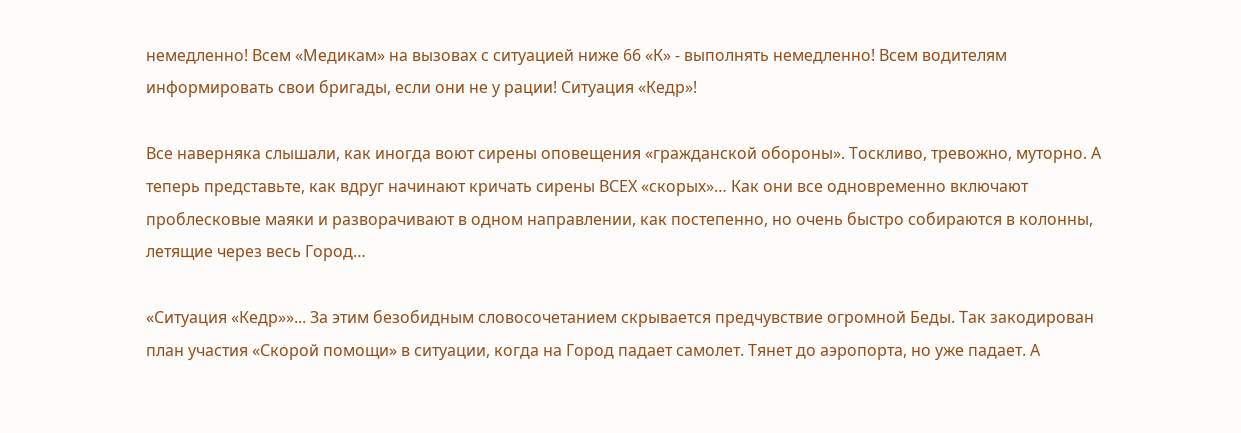немедленно! Всем «Медикам» на вызовах с ситуацией ниже 66 «К» - выполнять немедленно! Всем водителям информировать свои бригады, если они не у рации! Ситуация «Кедр»!

Все наверняка слышали, как иногда воют сирены оповещения «гражданской обороны». Тоскливо, тревожно, муторно. А теперь представьте, как вдруг начинают кричать сирены ВСЕХ «скорых»… Как они все одновременно включают проблесковые маяки и разворачивают в одном направлении, как постепенно, но очень быстро собираются в колонны, летящие через весь Город…

«Ситуация «Кедр»»... За этим безобидным словосочетанием скрывается предчувствие огромной Беды. Так закодирован план участия «Скорой помощи» в ситуации, когда на Город падает самолет. Тянет до аэропорта, но уже падает. А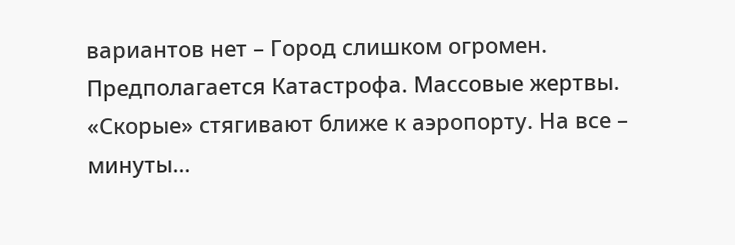вариантов нет – Город слишком огромен. Предполагается Катастрофа. Массовые жертвы. «Скорые» стягивают ближе к аэропорту. На все – минуты…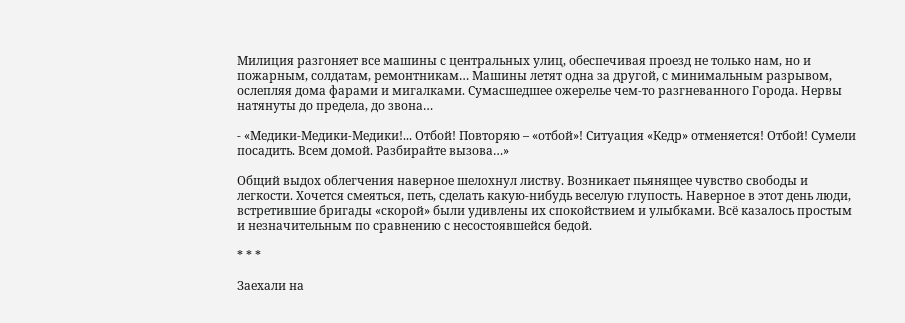Милиция разгоняет все машины с центральных улиц, обеспечивая проезд не только нам, но и пожарным, солдатам, ремонтникам… Машины летят одна за другой, с минимальным разрывом, ослепляя дома фарами и мигалками. Сумасшедшее ожерелье чем-то разгневанного Города. Нервы натянуты до предела, до звона…

- «Медики-Медики-Медики!... Отбой! Повторяю – «отбой»! Ситуация «Кедр» отменяется! Отбой! Сумели посадить. Всем домой. Разбирайте вызова…»

Общий выдох облегчения наверное шелохнул листву. Возникает пьянящее чувство свободы и легкости. Хочется смеяться, петь, сделать какую-нибудь веселую глупость. Наверное в этот день люди, встретившие бригады «скорой» были удивлены их спокойствием и улыбками. Всё казалось простым и незначительным по сравнению с несостоявшейся бедой.

* * *

Заехали на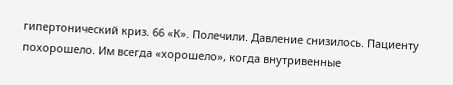гипертонический криз. 66 «К». Полечили. Давление снизилось. Пациенту похорошело. Им всегда «хорошело», когда внутривенные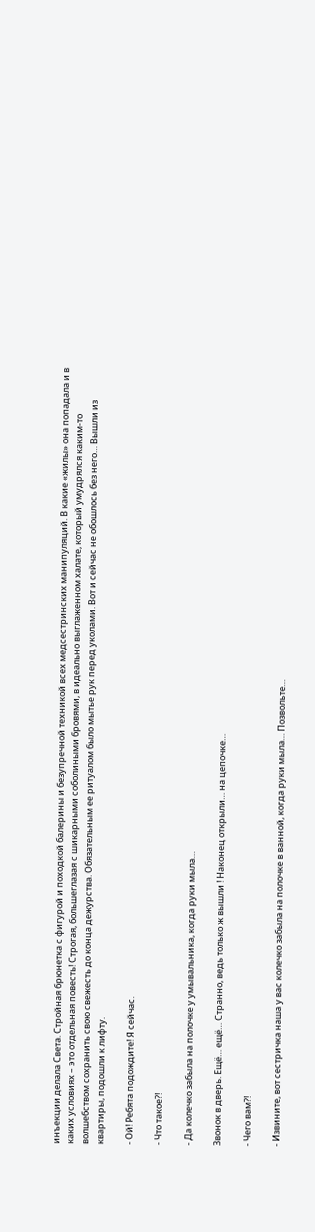инъекции делала Света. Стройная брюнетка с фигурой и походкой балерины и безупречной техникой всех медсестринских манипуляций. В какие «жилы» она попадала и в каких условиях – это отдельная повесть! Строгая, большеглазая с шикарными соболиными бровями, в идеально выглаженном халате, который умудрялся каким-то волшебством сохранить свою свежесть до конца дежурства. Обязательным ее ритуалом было мытье рук перед уколами. Вот и сейчас не обошлось без него… Вышли из квартиры, подошли к лифту.

- Ой! Ребята подождите! Я сейчас.

- Что такое?!

- Да колечко забыла на полочке у умывальника, когда руки мыла…

Звонок в дверь. Ещё… ещё… Странно, ведь только ж вышли ! Наконец открыли… на цепочке…

- Чего вам?!

- Извините, вот сестричка наша у вас колечко забыла на полочке в ванной, когда руки мыла… Позвольте…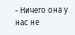- Ничего она у нас не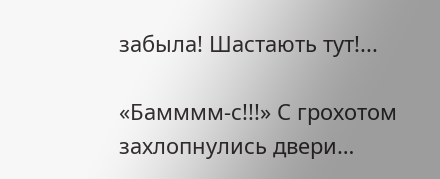забыла! Шастають тут!...

«Бамммм-с!!!» С грохотом захлопнулись двери…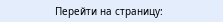Перейти на страницу: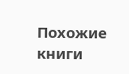Похожие книги